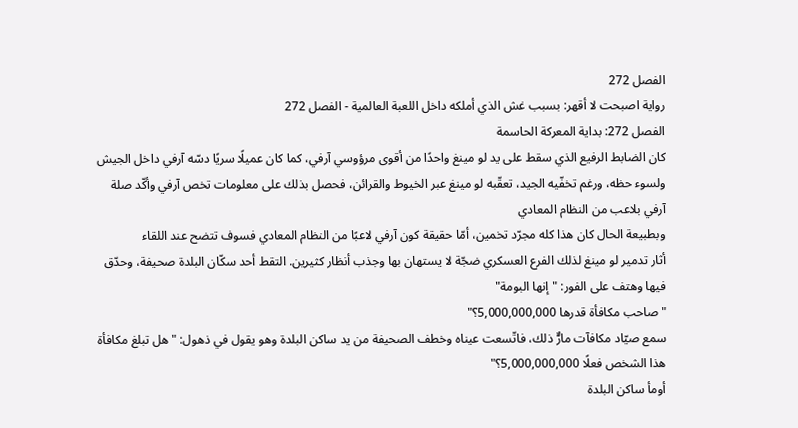الفصل 272
رواية اصبحت لا أقهر: بسبب غش الذي أملكه داخل اللعبة العالمية - الفصل 272
الفصل 272: بداية المعركة الحاسمة
كان الضابط الرفيع الذي سقط على يد لو مينغ واحدًا من أقوى مرؤوسي آرفي، كما كان عميلًا سريًا دسّه آرفي داخل الجيش
ولسوء حظه، ورغم تخفّيه الجيد، تعقّبه لو مينغ عبر الخيوط والقرائن، فحصل بذلك على معلومات تخص آرفي وأكّد صلة آرفي بلاعب من النظام المعادي
وبطبيعة الحال كان هذا كله مجرّد تخمين، أمّا حقيقة كون آرفي لاعبًا من النظام المعادي فسوف تتضح عند اللقاء
أثار تدمير لو مينغ لذلك الفرع العسكري ضجّة لا يستهان بها وجذب أنظار كثيرين. التقط أحد سكّان البلدة صحيفة، وحدّق فيها وهتف على الفور: "إنها البومة"
"صاحب مكافأة قدرها 5,000,000,000؟"
سمع صيّاد مكافآت مارٌّ ذلك، فاتّسعت عيناه وخطف الصحيفة من يد ساكن البلدة وهو يقول في ذهول: "هل تبلغ مكافأة هذا الشخص فعلًا 5,000,000,000؟"
أومأ ساكن البلدة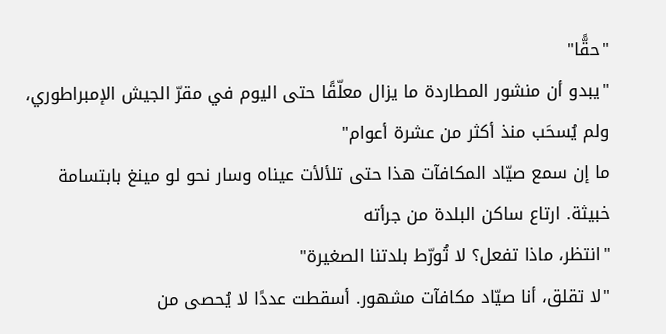"حقًّا"
"يبدو أن منشور المطاردة ما يزال معلّقًا حتى اليوم في مقرّ الجيش الإمبراطوري، ولم يُسحَب منذ أكثر من عشرة أعوام"
ما إن سمع صيّاد المكافآت هذا حتى تلألأت عيناه وسار نحو لو مينغ بابتسامة خبيثة. ارتاع ساكن البلدة من جرأته
"انتظر، ماذا تفعل؟ لا تُورّط بلدتنا الصغيرة"
"لا تقلق، أنا صيّاد مكافآت مشهور. أسقطت عددًا لا يُحصى من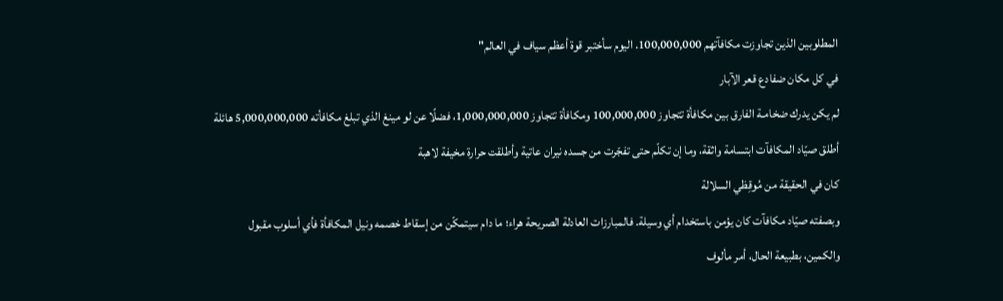المطلوبين الذين تجاوزت مكافآتهم 100,000,000. اليوم سأختبر قوة أعظم سياف في العالم"
في كل مكان ضفادع قعر الآبار
لم يكن يدرك ضخامـة الفارق بين مكافأة تتجاوز 100,000,000 ومكافأة تتجاوز 1,000,000,000، فضلًا عن لو مينغ الذي تبلغ مكافأته 5,000,000,000 هائلة
أطلق صيّاد المكافآت ابتسامة واثقة، وما إن تكلّم حتى تفجّرت من جسده نيران عاتية وأطلقت حرارة مخيفة لاهبة
كان في الحقيقة من مُوقِظي السلالة
وبصفته صيّاد مكافآت كان يؤمن باستخدام أي وسيلة. فالمبارزات العادلة الصريحة هراء؛ ما دام سيتمكّن من إسقاط خصمه ونيل المكافأة فأي أسلوب مقبول
والكمين، بطبيعة الحال، أمر مألوف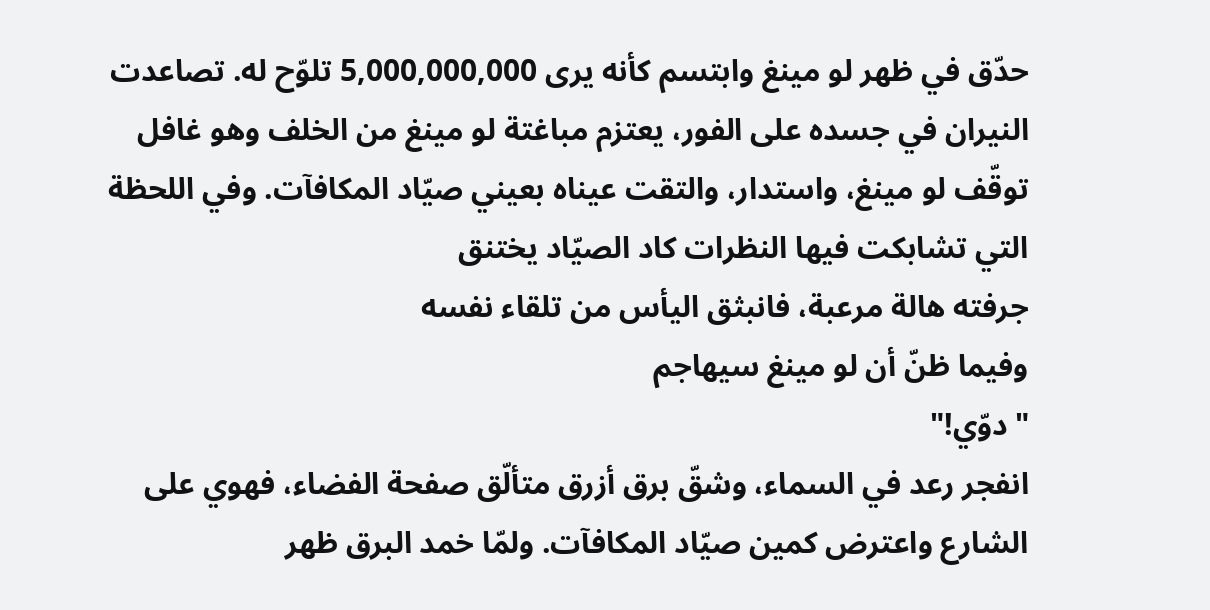حدّق في ظهر لو مينغ وابتسم كأنه يرى 5,000,000,000 تلوّح له. تصاعدت النيران في جسده على الفور، يعتزم مباغتة لو مينغ من الخلف وهو غافل
توقّف لو مينغ، واستدار، والتقت عيناه بعيني صيّاد المكافآت. وفي اللحظة التي تشابكت فيها النظرات كاد الصيّاد يختنق
جرفته هالة مرعبة، فانبثق اليأس من تلقاء نفسه
وفيما ظنّ أن لو مينغ سيهاجم
"دوّي!"
انفجر رعد في السماء، وشقّ برق أزرق متألّق صفحة الفضاء، فهوي على الشارع واعترض كمين صيّاد المكافآت. ولمّا خمد البرق ظهر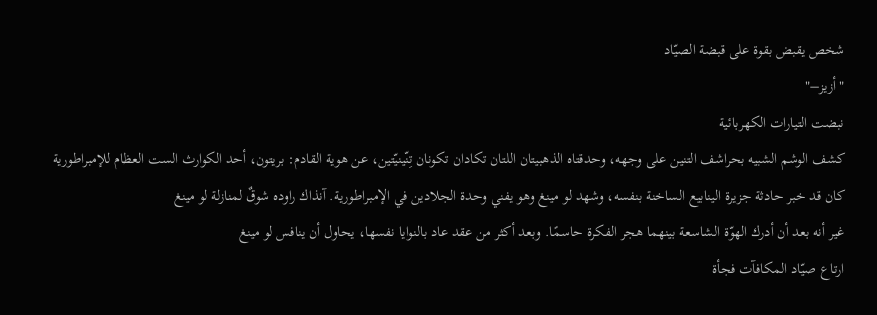شخص يقبض بقوة على قبضة الصيّاد
"أزيز–"
نبضت التيارات الكهربائية
كشف الوشم الشبيه بحراشف التنين على وجهه، وحدقتاه الذهبيتان اللتان تكادان تكونان تِنّينيّتين، عن هوية القادم: بريتون، أحد الكوارث الست العظام للإمبراطورية
كان قد خبر حادثة جزيرة الينابيع الساخنة بنفسه، وشهد لو مينغ وهو يفني وحدة الجلادين في الإمبراطورية. آنذاك راوده شوقٌ لمنازلة لو مينغ
غير أنه بعد أن أدرك الهوّة الشاسعة بينهما هجر الفكرة حاسمًا. وبعد أكثر من عقد عاد بالنوايا نفسها، يحاول أن ينافس لو مينغ
ارتاع صيّاد المكافآت فجأة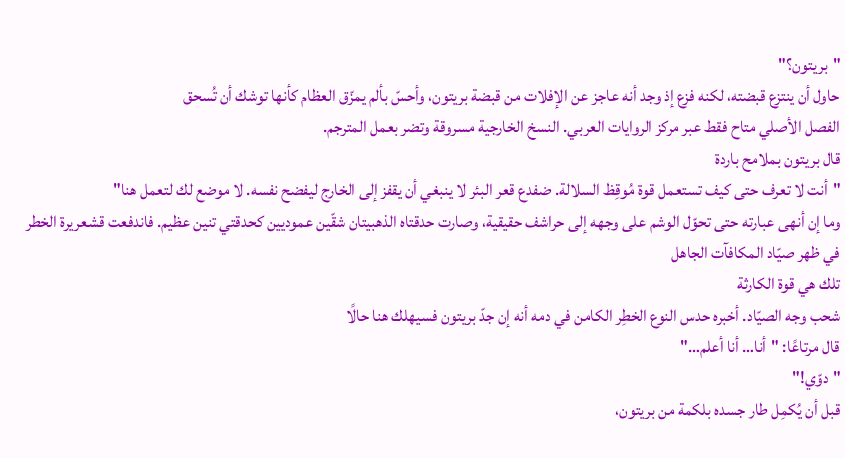"بريتون؟"
حاول أن ينتزع قبضته، لكنه فزع إذ وجد أنه عاجز عن الإفلات من قبضة بريتون، وأحسّ بألم يمزّق العظام كأنها توشك أن تُسحق
الفصل الأصلي متاح فقط عبر مركز الروايات العربي. النسخ الخارجية مسروقة وتضر بعمل المترجم.
قال بريتون بملامح باردة
"أنت لا تعرف حتى كيف تستعمل قوة مُوقِظ السلالة. ضفدع قعر البئر لا ينبغي أن يقفز إلى الخارج ليفضح نفسه. لا موضع لك لتعمل هنا"
وما إن أنهى عبارته حتى تحوّل الوشم على وجهه إلى حراشف حقيقية، وصارت حدقتاه الذهبيتان شقّين عموديين كحدقتي تنين عظيم. فاندفعت قشعريرة الخطر في ظهر صيّاد المكافآت الجاهل
تلك هي قوة الكارثة
شحب وجه الصيّاد. أخبره حدس النوع الخطِر الكامن في دمه أنه إن جدّ بريتون فسيهلك هنا حالًا
قال مرتاعًا: "أنا… أنا أعلم…"
"دوّي!"
قبل أن يُكمِل طار جسده بلكمة من بريتون،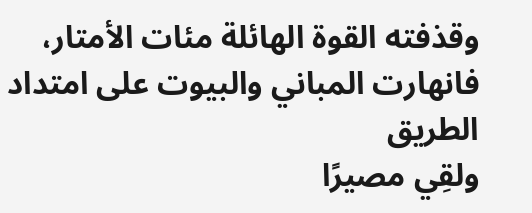وقذفته القوة الهائلة مئات الأمتار، فانهارت المباني والبيوت على امتداد الطريق
ولقِي مصيرًا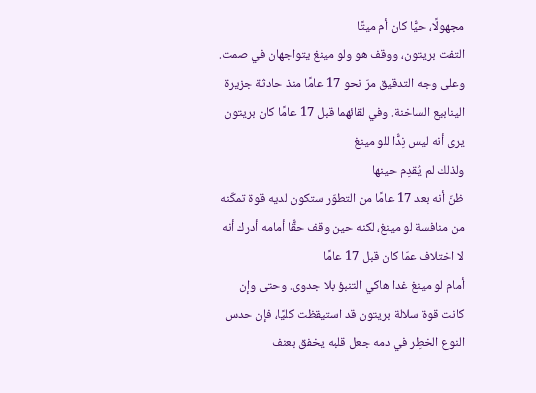مجهولًا، حيًّا كان أم ميتًا
التفت بريتون، ووقف هو ولو مينغ يتواجهان في صمت. وعلى وجه التدقيق مرّ نحو 17 عامًا منذ حادثة جزيرة الينابيع الساخنة. وفي لقائهما قبل 17 عامًا كان بريتون يرى أنه ليس نِدًّا للو مينغ
ولذلك لم يُقدِم حينها
ظنّ أنه بعد 17 عامًا من التطوّر ستكون لديه قوة تمكّنه من منافسة لو مينغ، لكنه حين وقف حقًّا أمامه أدرك أنه لا اختلاف عمّا كان قبل 17 عامًا
أمام لو مينغ غدا هاكي التنبؤ بلا جدوى. وحتى وإن كانت قوة سلالة بريتون قد استيقظت كليًا، فإن حدس النوع الخطِر في دمه جعل قلبه يخفق بعنف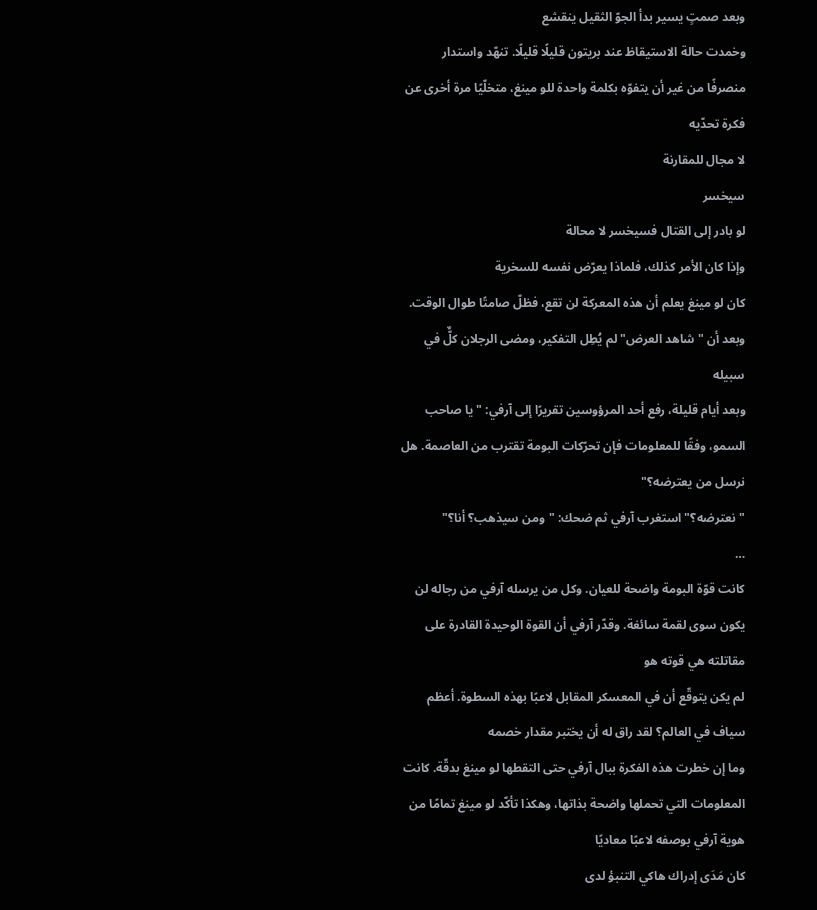وبعد صمتٍ يسير بدأ الجوّ الثقيل ينقشع
وخمدت حالة الاستيقاظ عند بريتون قليلًا قليلًا. تنهّد واستدار منصرفًا من غير أن يتفوّه بكلمة واحدة للو مينغ، متخلّيًا مرة أخرى عن فكرة تحدّيه
لا مجال للمقارنة
سيخسر
لو بادر إلى القتال فسيخسر لا محالة
وإذا كان الأمر كذلك، فلماذا يعرّض نفسه للسخرية
كان لو مينغ يعلم أن هذه المعركة لن تقع، فظلّ صامتًا طوال الوقت. وبعد أن "شاهد العرض" لم يُطِل التفكير، ومضى الرجلان كلٌّ في سبيله
وبعد أيام قليلة، رفع أحد المرؤوسين تقريرًا إلى آرفي: "يا صاحب السمو، وفقًا للمعلومات فإن تحرّكات البومة تقترب من العاصمة. هل نرسل من يعترضه؟"
"نعترضه؟" استغرب آرفي ثم ضحك: "ومن سيذهب؟ أنا؟"
…
كانت قوّة البومة واضحة للعيان. وكل من يرسله آرفي من رجاله لن يكون سوى لقمة سائغة. وقدّر آرفي أن القوة الوحيدة القادرة على مقاتلته هي قوته هو
لم يكن يتوقّع أن في المعسكر المقابل لاعبًا بهذه السطوة. أعظم سياف في العالم؟ لقد راق له أن يختبر مقدار خصمه
وما إن خطرت هذه الفكرة ببال آرفي حتى التقطها لو مينغ بدقّة. كانت المعلومات التي تحملها واضحة بذاتها، وهكذا تأكّد لو مينغ تمامًا من هوية آرفي بوصفه لاعبًا معاديًا
كان مَدَى إدراك هاكي التنبؤ لدى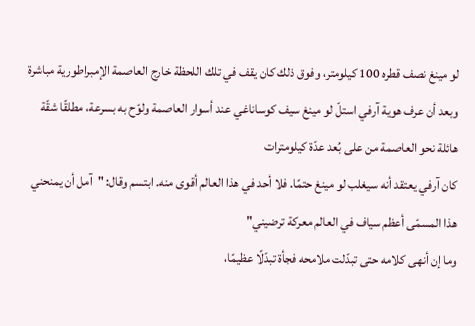لو مينغ نصف قطره 100 كيلومتر، وفوق ذلك كان يقف في تلك اللحظة خارج العاصمة الإمبراطورية مباشرة
وبعد أن عرف هوية آرفي استلّ لو مينغ سيف كوساناغي عند أسوار العاصمة ولوّح به بسرعة، مطلقًا شقّة هائلة نحو العاصمة من على بُعد عدّة كيلومترات
كان آرفي يعتقد أنه سيغلب لو مينغ حتمًا. فلا أحد في هذا العالم أقوى منه. ابتسم وقال: "آمل أن يمنحني هذا المسمّى أعظم سياف في العالم معركة ترضيني"
وما إن أنهى كلامه حتى تبدّلت ملامحه فجأة تبدّلًا عظيمًا،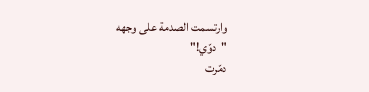وارتسمت الصدمة على وجهه
"دوّي!"
دمّرت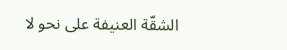الشقّة العنيفة على نحو لا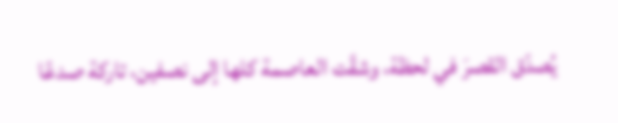يُصدّق القصرَ في لحظة، وشقّت العاصمة كلها إلى نصفين، تاركة صدعًا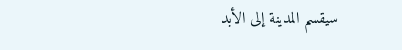سيقسم المدينة إلى الأبد